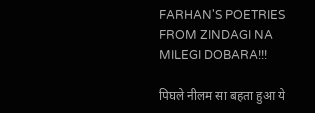FARHAN'S POETRIES FROM ZINDAGI NA MILEGI DOBARA!!!

पिघले नीलम सा बहता हुआ ये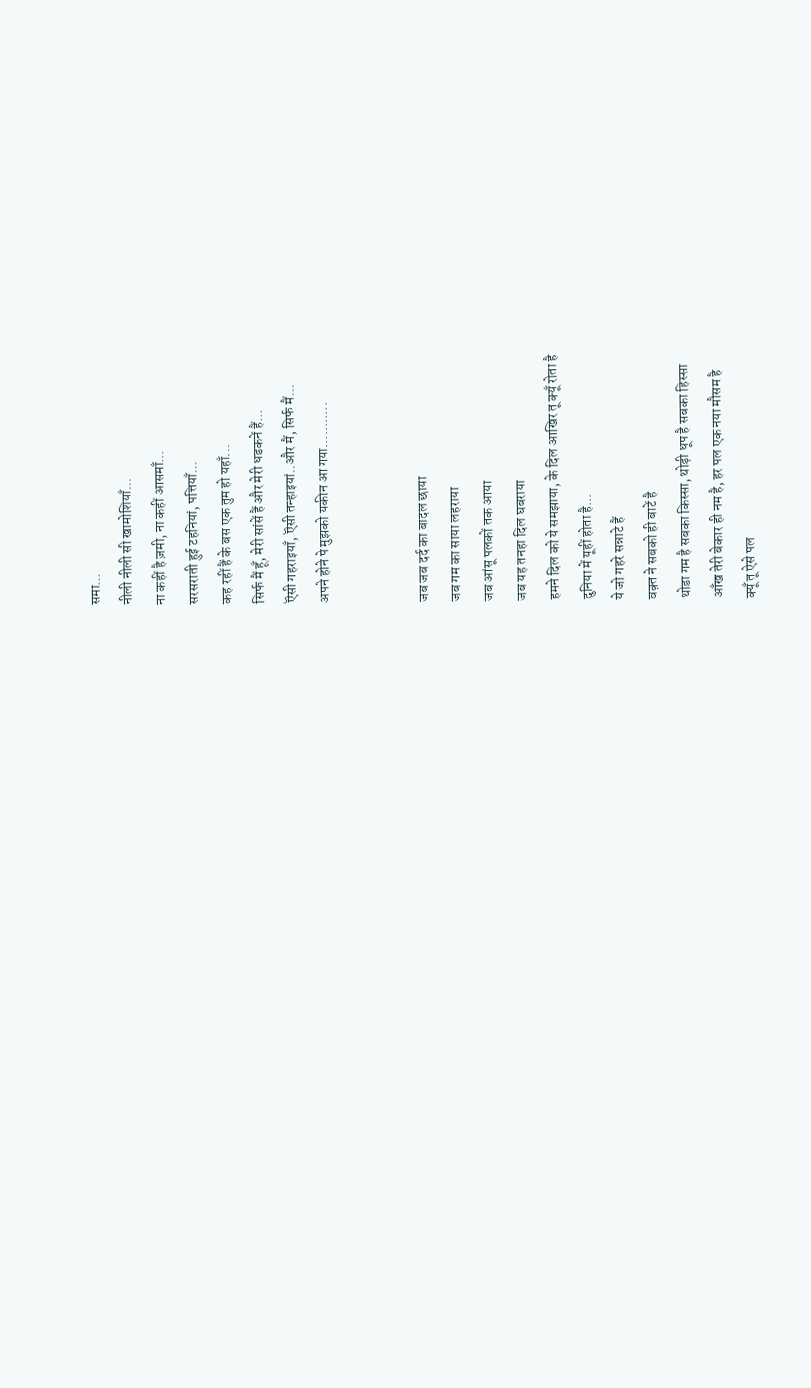समा...
नीली नीली सी खामोशियाँ...
ना कहीं है ज़मी, ना कहीं आसमाँ...
सरसराती हुई टहनियां, पत्तियाँ...
कह रहीं हैं के बस एक तुम हो यहाँ...
सिर्फ मैं हूँ, मेरी सांसें हैं और मेरी धडकनें हैं...
ऎसी गहराइयाँ, ऎसी तन्हाइयां..और मैं, सिर्फ मैं...
अपने होने पे मुझको यकीन आ गया...........


जब जब दर्द का बादल छाया
जब गम का साया लहराया
जब आंसू पलकों तक आया
जब यह तनहा दिल घबराया
हमने दिल को ये समझाया, के दिल आखिर तू क्यूँ रोता है
दुनिया में यूहीं होता है...
ये जो गहरे सन्नाटे हैं
वक़्त ने सबको ही बाटें है
थोडा गम है सबका किस्सा, थोड़ी धूप है सबका हिस्सा
आँख तेरी बेकार ही नम है, हर पल एक नया मौसम है
क्यूँ तू ऐसे पल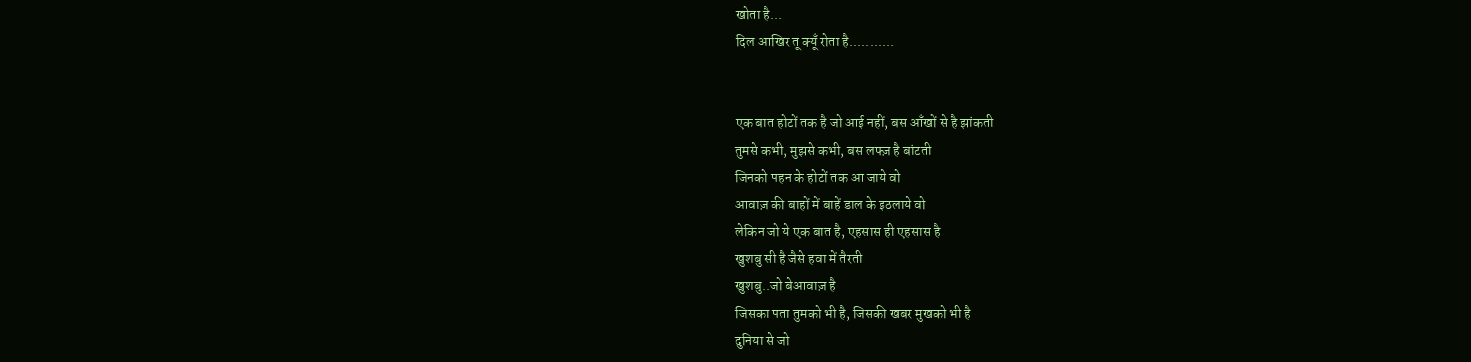खोता है...
दिल आखिर तू क्यूँ रोता है...........


एक बात होटों तक है जो आई नहीं, बस आँखों से है झांकती
तुमसे कभी, मुझसे कभी, बस लफ्ज़ है बांटती
जिनको पहन के होटों तक आ जाये वो
आवाज़ की बाहों में बाहें डाल के इठलाये वो
लेकिन जो ये एक बात है, एहसास ही एहसास है
खुशबु सी है जैसे हवा में तैरती
खुशबु..जो बेआवाज़ है
जिसका पता तुमको भी है, जिसकी खबर मुखको भी है
दुनिया से जो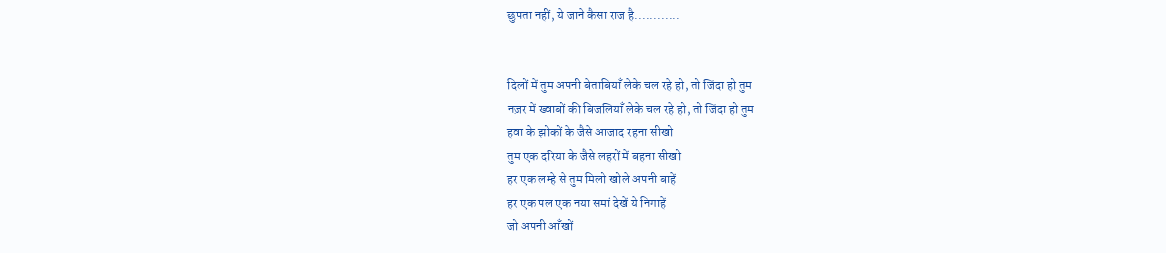छुपता नहीं, ये जाने कैसा राज है............


दिलों में तुम अपनी बेताबियाँ लेके चल रहे हो, तो जिंदा हो तुम
नज़र में ख्वाबों की बिजलियाँ लेके चल रहे हो, तो जिंदा हो तुम
हवा के झोकों के जैसे आजाद रहना सीखो
तुम एक दरिया के जैसे लहरों में बहना सीखो
हर एक लम्हे से तुम मिलो खोले अपनी बाहें
हर एक पल एक नया समां देखें ये निगाहें
जो अपनी आँखों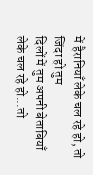में हैरानियाँ लेके चल रहे हो, तो जिंदा हो तुम
दिलों में तुम अपनी बेताबियाँ लेके चल रहे हो...तो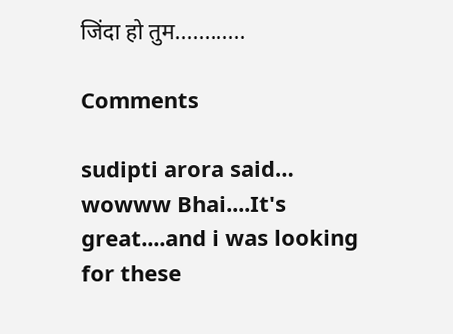जिंदा हो तुम............

Comments

sudipti arora said…
wowww Bhai....It's great....and i was looking for these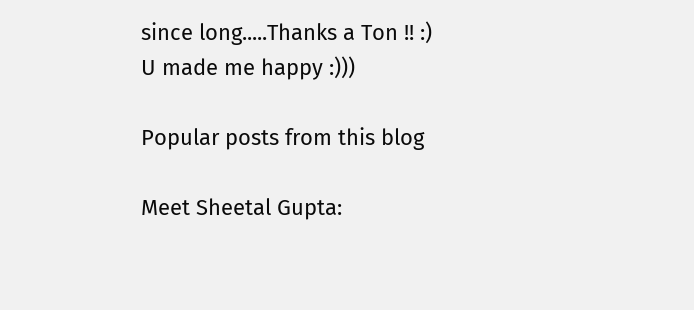since long.....Thanks a Ton !! :)
U made me happy :)))

Popular posts from this blog

Meet Sheetal Gupta: